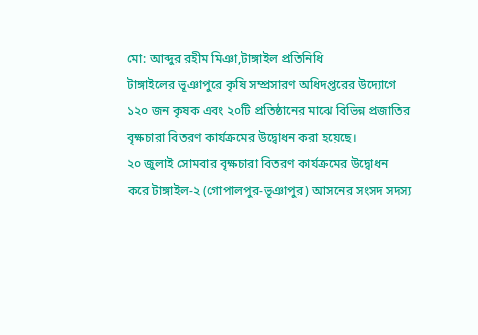মো: আব্দুর রহীম মিঞা,টাঙ্গাইল প্রতিনিধি
টাঙ্গাইলের ভূঞাপুরে কৃষি সম্প্রসারণ অধিদপ্তরের উদ্যোগে ১২০ জন কৃষক এবং ২০টি প্রতিষ্ঠানের মাঝে বিভিন্ন প্রজাতির বৃক্ষচারা বিতরণ কার্যক্রমের উদ্বোধন করা হয়েছে।
২০ জুলাই সোমবার বৃক্ষচারা বিতরণ কার্যক্রমের উদ্বোধন করে টাঙ্গাইল-২ (গোপালপুর-ভূঞাপুর) আসনের সংসদ সদস্য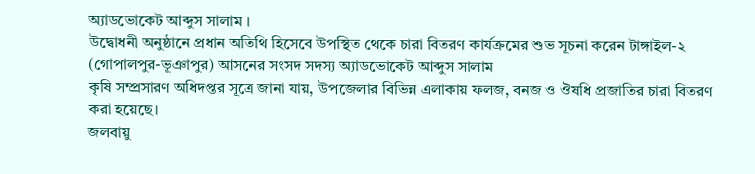অ্যাডভোকেট আব্দুস সালাম ।
উদ্বোধনী অনুষ্ঠানে প্রধান অতিথি হিসেবে উপস্থিত থেকে চারা বিতরণ কার্যক্রমের শুভ সূচনা করেন টাঙ্গাইল-২ (গোপালপুর-ভূঞাপুর) আসনের সংসদ সদস্য অ্যাডভোকেট আব্দুস সালাম
কৃষি সম্প্রসারণ অধিদপ্তর সূত্রে জানা যায়, উপজেলার বিভিন্ন এলাকায় ফলজ, বনজ ও ঔষধি প্রজাতির চারা বিতরণ করা হয়েছে।
জলবায়ু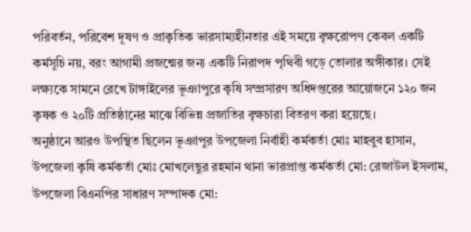পরিবর্তন, পরিবেশ দূষণ ও প্রাকৃতিক ভারসাম্যহীনতার এই সময়ে বৃক্ষরোপণ কেবল একটি কর্মসূচি নয়, বরং আগামী প্রজন্মের জন্য একটি নিরাপদ পৃথিবী গড়ে তোলার অঙ্গীকার। সেই লক্ষ্যকে সামনে রেখে টাঙ্গাইলের ভূঞাপুরে কৃষি সম্প্রসারণ অধিদপ্তরের আয়োজনে ১২০ জন কৃষক ও ২০টি প্রতিষ্ঠানের মাঝে বিভিন্ন প্রজাতির বৃক্ষচারা বিতরণ করা হয়েছে।
অনুষ্ঠানে আরও উপস্থিত ছিলেন ভূঞাপুর উপজেলা নির্বাহী কর্মকর্তা মোঃ মাহবুব হাসান, উপজেলা কৃষি কর্মকর্তা মোঃ মোখলেছুর রহমান থানা ভারপ্রাপ্ত কর্মকর্তা মো: রেজাউল ইসলাম, উপজেলা বিএনপির সাধারণ সম্পাদক মো: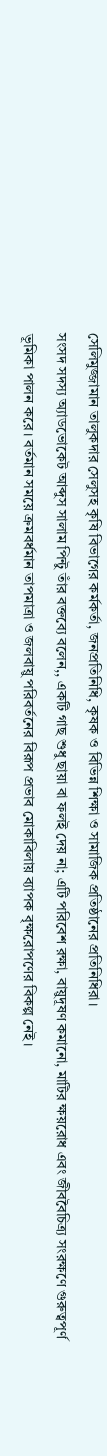সেলিমুজ্জামান তালুকদার সেলুসহ কৃষি বিভাগের কর্মকর্তা, জনপ্রতিনিধি, কৃষক ও বিভিন্ন শিক্ষা ও সামাজিক প্রতিষ্ঠানের প্রতিনিধিরা।
সংসদ সদস্য অ্যাডভোকেট আব্দুস সালাম পিন্টু তাঁর বক্তব্যে বলেন,, একটি গাছ শুধু ছায়া বা ফলই দেয় না; এটি পরিবেশ রক্ষা, বায়ুদূষণ কমানো, মাটির ক্ষয়রোধ এবং জীববৈচিত্র্য সংরক্ষণে গুরুত্বপূর্ণ ভূমিকা পালন করে। বর্তমান সময়ে ক্রমবর্ধমান তাপমাত্রা ও জলবায়ু পরিবর্তনের বিরূপ প্রভাব মোকাবিলায় ব্যাপক বৃক্ষরোপণের বিকল্প নেই।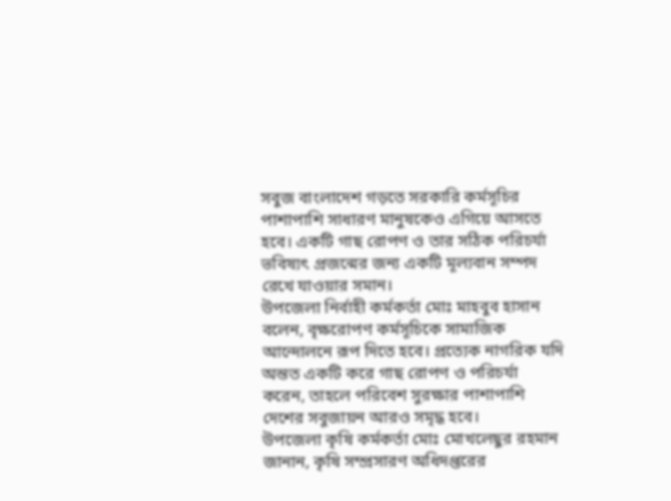সবুজ বাংলাদেশ গড়তে সরকারি কর্মসূচির পাশাপাশি সাধারণ মানুষকেও এগিয়ে আসতে হবে। একটি গাছ রোপণ ও তার সঠিক পরিচর্যা ভবিষ্যৎ প্রজন্মের জন্য একটি মূল্যবান সম্পদ রেখে যাওয়ার সমান।
উপজেলা নির্বাহী কর্মকর্তা মোঃ মাহবুব হাসান বলেন, বৃক্ষরোপণ কর্মসূচিকে সামাজিক আন্দোলনে রূপ দিতে হবে। প্রত্যেক নাগরিক যদি অন্তত একটি করে গাছ রোপণ ও পরিচর্যা করেন, তাহলে পরিবেশ সুরক্ষার পাশাপাশি দেশের সবুজায়ন আরও সমৃদ্ধ হবে।
উপজেলা কৃষি কর্মকর্তা মোঃ মোখলেছুর রহমান জানান, কৃষি সম্প্রসারণ অধিদপ্তরের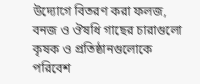উদ্যোগে বিতরণ করা ফলজ, বনজ ও ঔষধি গাছের চারাগুলো কৃষক ও প্রতিষ্ঠানগুলোকে পরিবেশ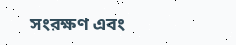সংরক্ষণ এবং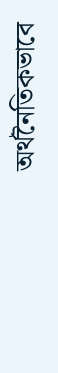অর্থনৈতিকভাবে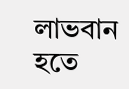লাভবান হতে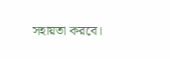সহায়তা করবে।